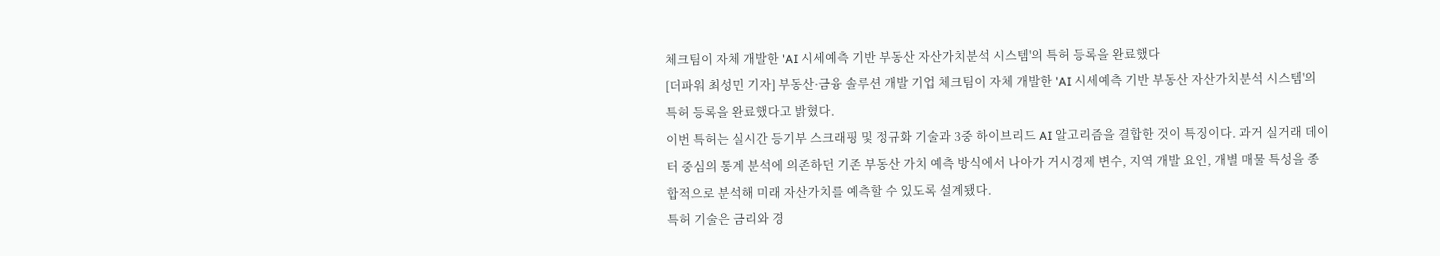체크팀이 자체 개발한 'AI 시세예측 기반 부동산 자산가치분석 시스템'의 특허 등록을 완료했다
[더파워 최성민 기자] 부동산·금융 솔루션 개발 기업 체크팀이 자체 개발한 'AI 시세예측 기반 부동산 자산가치분석 시스템'의 특허 등록을 완료했다고 밝혔다.
이번 특허는 실시간 등기부 스크래핑 및 정규화 기술과 3중 하이브리드 AI 알고리즘을 결합한 것이 특징이다. 과거 실거래 데이터 중심의 통계 분석에 의존하던 기존 부동산 가치 예측 방식에서 나아가 거시경제 변수, 지역 개발 요인, 개별 매물 특성을 종합적으로 분석해 미래 자산가치를 예측할 수 있도록 설계됐다.
특허 기술은 금리와 경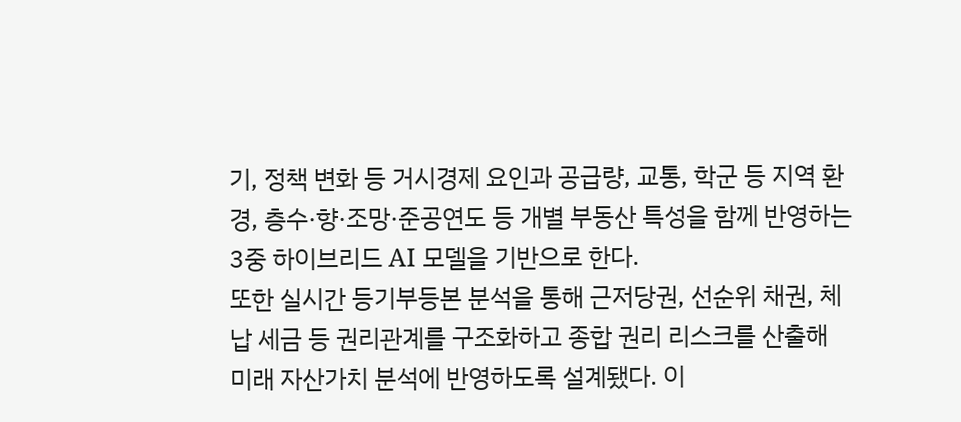기, 정책 변화 등 거시경제 요인과 공급량, 교통, 학군 등 지역 환경, 층수·향·조망·준공연도 등 개별 부동산 특성을 함께 반영하는 3중 하이브리드 AI 모델을 기반으로 한다.
또한 실시간 등기부등본 분석을 통해 근저당권, 선순위 채권, 체납 세금 등 권리관계를 구조화하고 종합 권리 리스크를 산출해 미래 자산가치 분석에 반영하도록 설계됐다. 이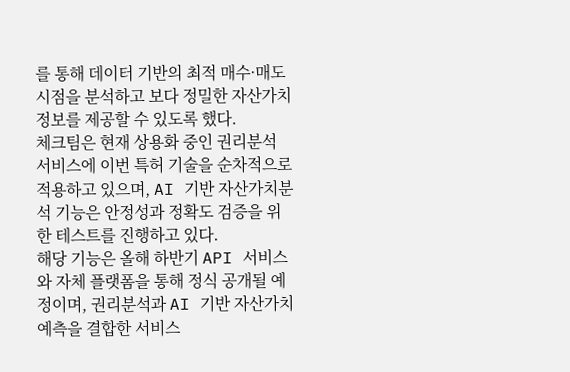를 통해 데이터 기반의 최적 매수·매도 시점을 분석하고 보다 정밀한 자산가치 정보를 제공할 수 있도록 했다.
체크팀은 현재 상용화 중인 권리분석 서비스에 이번 특허 기술을 순차적으로 적용하고 있으며, AI 기반 자산가치분석 기능은 안정성과 정확도 검증을 위한 테스트를 진행하고 있다.
해당 기능은 올해 하반기 API 서비스와 자체 플랫폼을 통해 정식 공개될 예정이며, 권리분석과 AI 기반 자산가치 예측을 결합한 서비스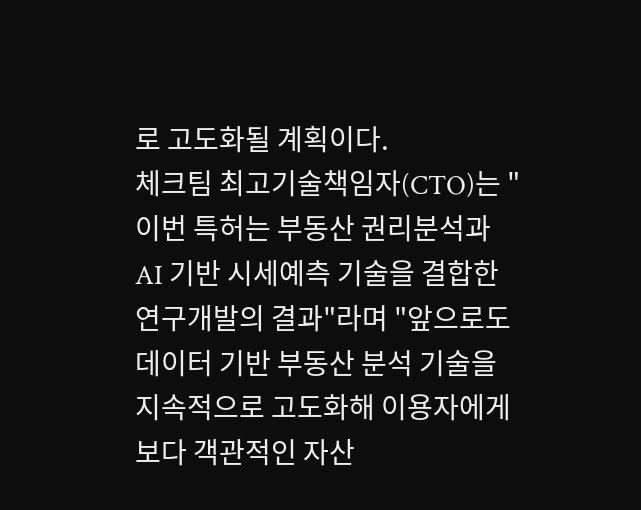로 고도화될 계획이다.
체크팀 최고기술책임자(CTO)는 "이번 특허는 부동산 권리분석과 AI 기반 시세예측 기술을 결합한 연구개발의 결과"라며 "앞으로도 데이터 기반 부동산 분석 기술을 지속적으로 고도화해 이용자에게 보다 객관적인 자산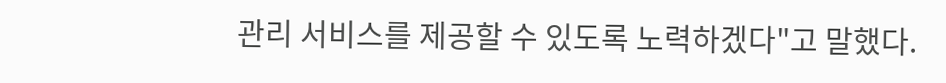관리 서비스를 제공할 수 있도록 노력하겠다"고 말했다.